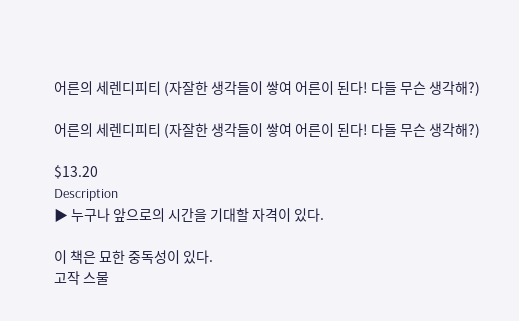어른의 세렌디피티 (자잘한 생각들이 쌓여 어른이 된다! 다들 무슨 생각해?)

어른의 세렌디피티 (자잘한 생각들이 쌓여 어른이 된다! 다들 무슨 생각해?)

$13.20
Description
▶ 누구나 앞으로의 시간을 기대할 자격이 있다.

이 책은 묘한 중독성이 있다.
고작 스물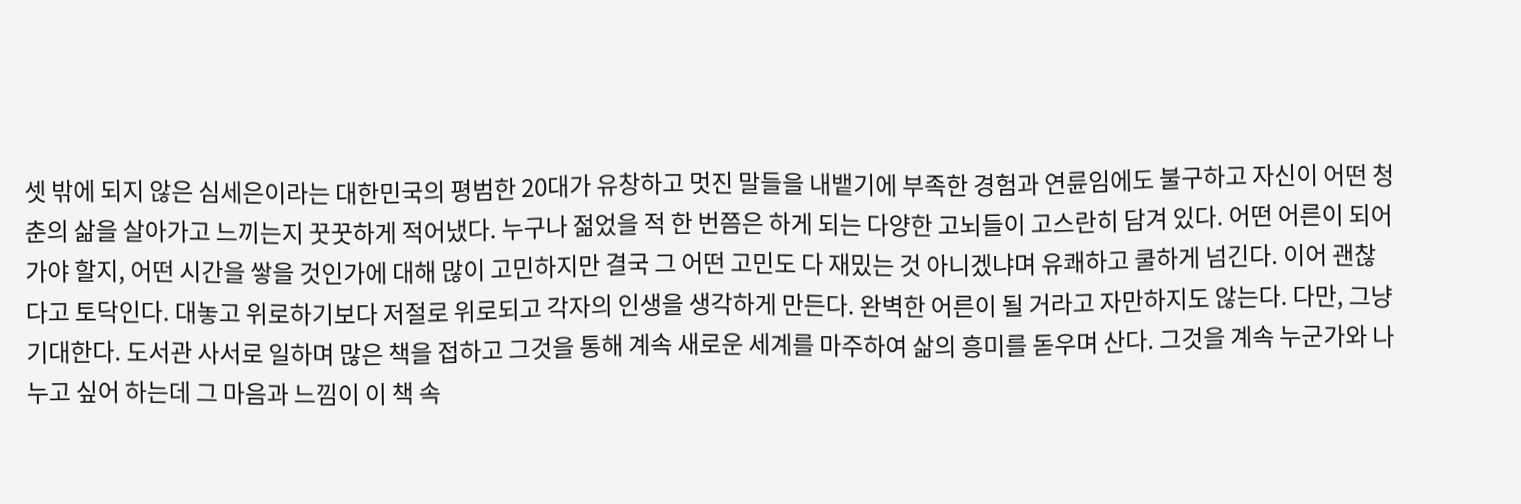셋 밖에 되지 않은 심세은이라는 대한민국의 평범한 20대가 유창하고 멋진 말들을 내뱉기에 부족한 경험과 연륜임에도 불구하고 자신이 어떤 청춘의 삶을 살아가고 느끼는지 꿋꿋하게 적어냈다. 누구나 젊었을 적 한 번쯤은 하게 되는 다양한 고뇌들이 고스란히 담겨 있다. 어떤 어른이 되어 가야 할지, 어떤 시간을 쌓을 것인가에 대해 많이 고민하지만 결국 그 어떤 고민도 다 재밌는 것 아니겠냐며 유쾌하고 쿨하게 넘긴다. 이어 괜찮다고 토닥인다. 대놓고 위로하기보다 저절로 위로되고 각자의 인생을 생각하게 만든다. 완벽한 어른이 될 거라고 자만하지도 않는다. 다만, 그냥 기대한다. 도서관 사서로 일하며 많은 책을 접하고 그것을 통해 계속 새로운 세계를 마주하여 삶의 흥미를 돋우며 산다. 그것을 계속 누군가와 나누고 싶어 하는데 그 마음과 느낌이 이 책 속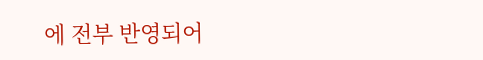에 전부 반영되어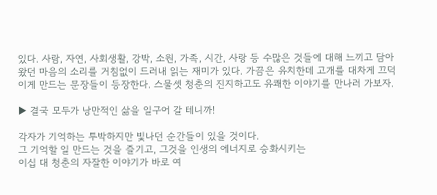있다. 사람, 자연, 사회생활, 강박, 소원, 가족, 시간, 사랑 등 수많은 것들에 대해 느끼고 담아왔던 마음의 소리를 거침없이 드러내 읽는 재미가 있다. 가끔은 유치한데 고개를 대차게 끄덕이게 만드는 문장들이 등장한다. 스물셋 청춘의 진지하고도 유쾌한 이야기를 만나러 가보자.

▶ 결국 모두가 낭만적인 삶을 일구어 갈 테니까!

각자가 기억하는 투박하지만 빛나던 순간들이 있을 것이다.
그 기억할 일 만드는 것을 즐기고, 그것을 인생의 에너지로 승화시키는
이십 대 청춘의 자잘한 이야기가 바로 여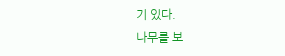기 있다.
나무를 보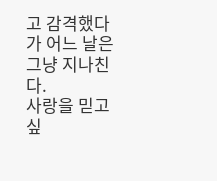고 감격했다가 어느 날은 그냥 지나친다.
사랑을 믿고 싶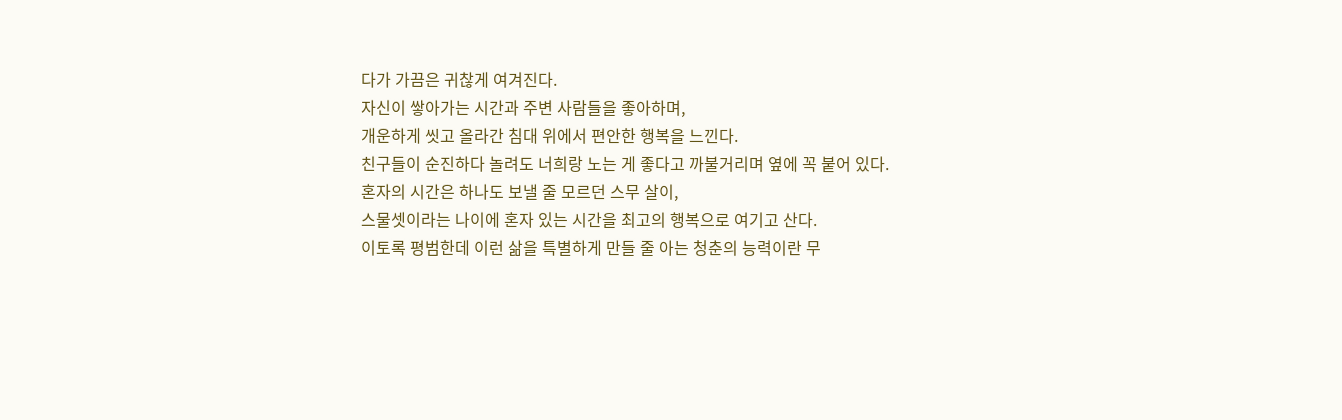다가 가끔은 귀찮게 여겨진다.
자신이 쌓아가는 시간과 주변 사람들을 좋아하며,
개운하게 씻고 올라간 침대 위에서 편안한 행복을 느낀다.
친구들이 순진하다 놀려도 너희랑 노는 게 좋다고 까불거리며 옆에 꼭 붙어 있다.
혼자의 시간은 하나도 보낼 줄 모르던 스무 살이,
스물셋이라는 나이에 혼자 있는 시간을 최고의 행복으로 여기고 산다.
이토록 평범한데 이런 삶을 특별하게 만들 줄 아는 청춘의 능력이란 무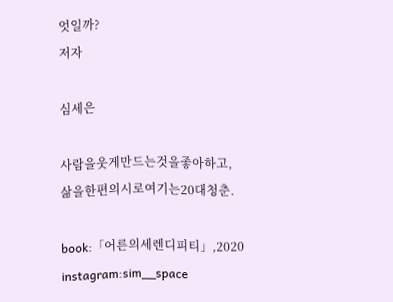엇일까?
저자

심세은

사람을웃게만드는것을좋아하고,
삶을한편의시로여기는20대청춘.

book:「어른의세렌디피티」,2020
instagram:sim__space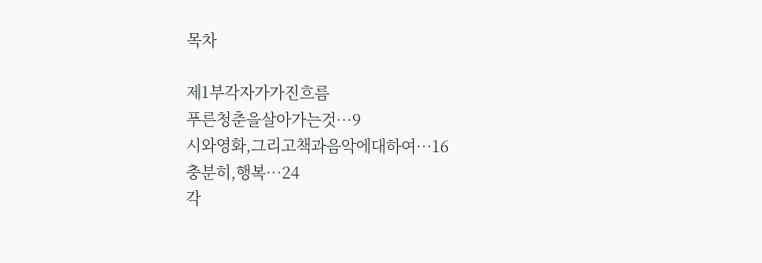목차

제1부각자가가진흐름
푸른청춘을살아가는것…9
시와영화,그리고책과음악에대하여…16
충분히,행복…24
각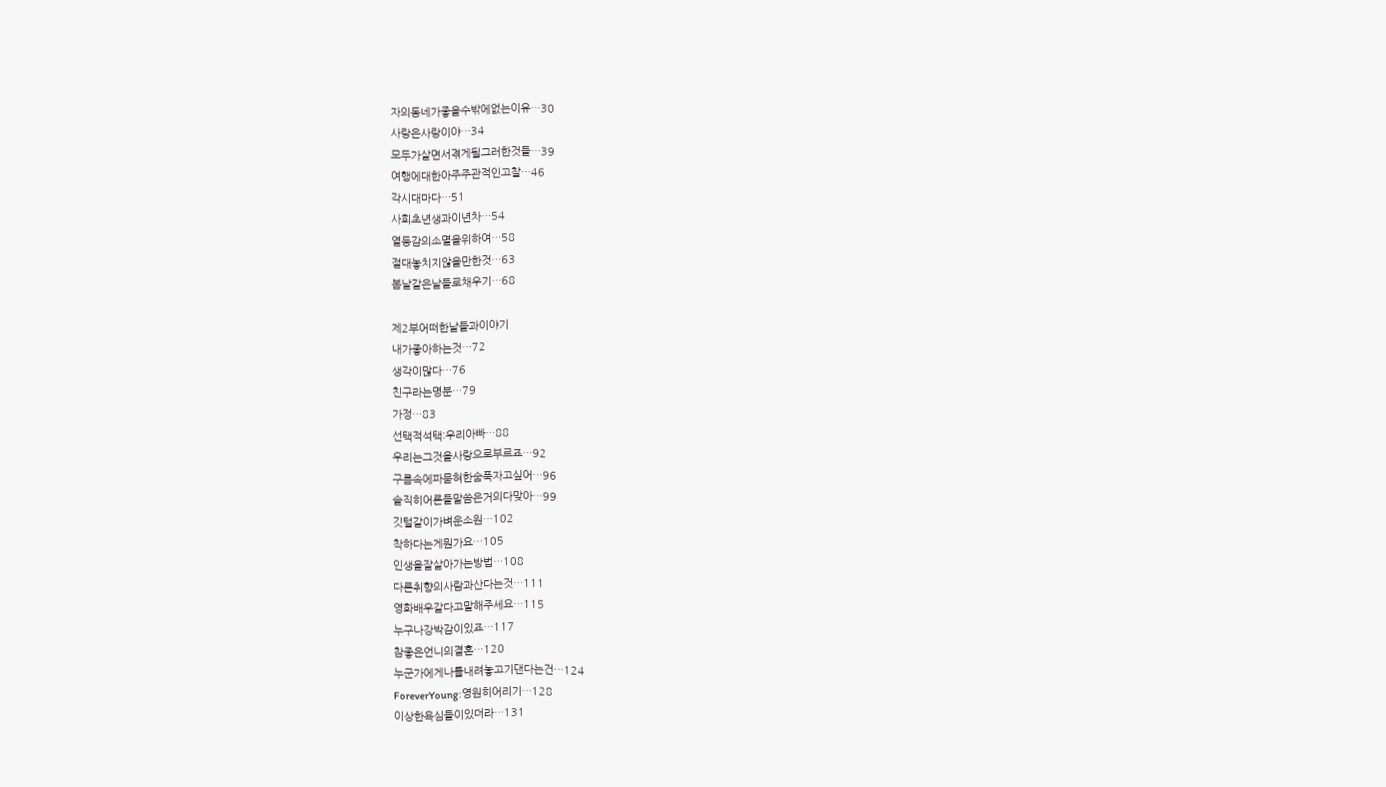자의동네가좋을수밖에없는이유…30
사랑은사랑이야…34
모두가살면서겪게될그러한것들…39
여행에대한아주주관적인고찰…46
각시대마다…51
사회초년생과이년차…54
열등감의소멸을위하여…58
절대놓치지않을만한것…63
봄날같은날들로채우기…68

제2부어떠한날들과이야기
내가좋아하는것…72
생각이많다…76
친구라는명분…79
가정…83
선택적석택:우리아빠…88
우리는그것을사랑으로부르죠…92
구름속에파묻혀한숨푹자고싶어…96
솔직히어른들말씀은거의다맞아…99
깃털같이가벼운소원…102
착하다는게뭔가요…105
인생을잘살아가는방법…108
다른취향의사람과산다는것…111
영화배우같다고말해주세요…115
누구나강박감이있죠…117
참좋은언니의결혼…120
누군가에게나를내려놓고기댄다는건…124
ForeverYoung:영원히어리기…128
이상한욕심들이있더라…131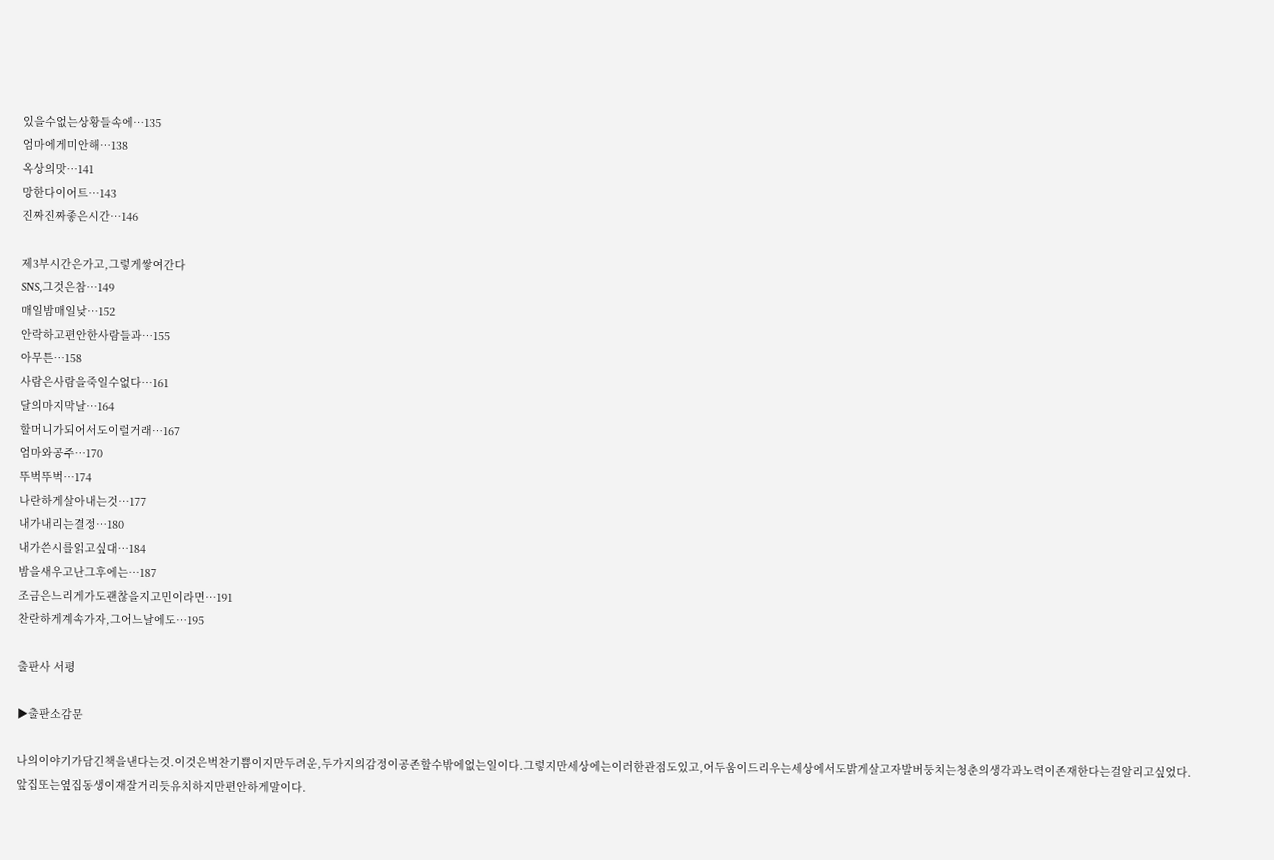있을수없는상황들속에…135
엄마에게미안해…138
옥상의맛…141
망한다이어트…143
진짜진짜좋은시간…146

제3부시간은가고,그렇게쌓여간다
SNS,그것은참…149
매일밤매일낮…152
안락하고편안한사람들과…155
아무튼…158
사람은사람을죽일수없다…161
달의마지막날…164
할머니가되어서도이럴거래…167
엄마와공주…170
뚜벅뚜벅…174
나란하게살아내는것…177
내가내리는결정…180
내가쓴시를읽고싶대…184
밤을새우고난그후에는…187
조금은느리게가도괜찮을지고민이라면…191
찬란하게계속가자,그어느날에도…195

출판사 서평

▶출판소감문

나의이야기가담긴책을낸다는것.이것은벅찬기쁨이지만두려운,두가지의감정이공존할수밖에없는일이다.그렇지만세상에는이러한관점도있고,어두움이드리우는세상에서도밝게살고자발버둥치는청춘의생각과노력이존재한다는걸알리고싶었다.
앞집또는옆집동생이재잘거리듯유치하지만편안하게말이다.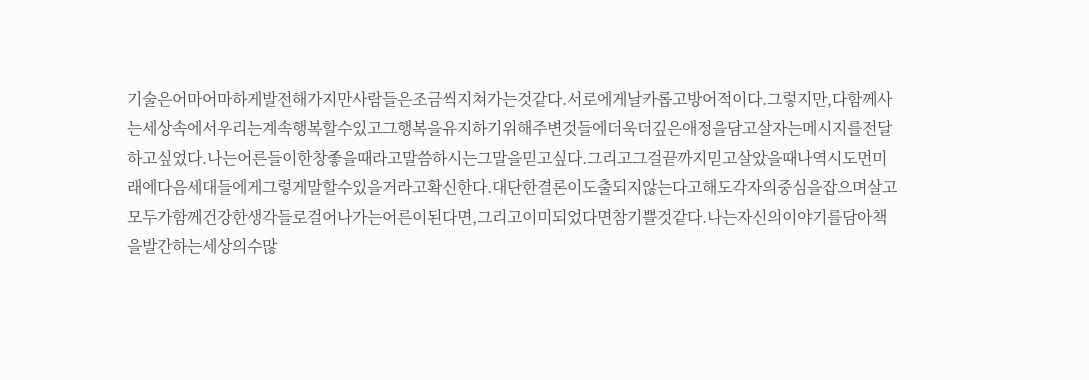기술은어마어마하게발전해가지만사람들은조금씩지쳐가는것같다.서로에게날카롭고방어적이다.그렇지만,다함께사는세상속에서우리는계속행복할수있고그행복을유지하기위해주변것들에더욱더깊은애정을담고살자는메시지를전달하고싶었다.나는어른들이한창좋을때라고말씀하시는그말을믿고싶다.그리고그걸끝까지믿고살았을때나역시도먼미래에다음세대들에게그렇게말할수있을거라고확신한다.대단한결론이도출되지않는다고해도각자의중심을잡으며살고모두가함께건강한생각들로걸어나가는어른이된다면,그리고이미되었다면참기쁠것같다.나는자신의이야기를담아책을발간하는세상의수많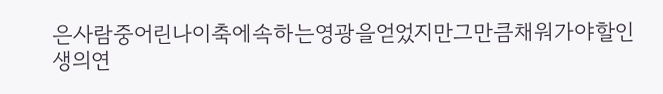은사람중어린나이축에속하는영광을얻었지만그만큼채워가야할인생의연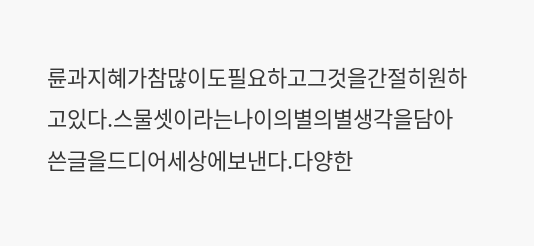륜과지혜가참많이도필요하고그것을간절히원하고있다.스물셋이라는나이의별의별생각을담아쓴글을드디어세상에보낸다.다양한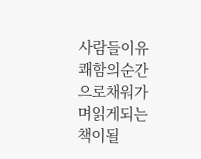사람들이유쾌함의순간으로채워가며읽게되는책이될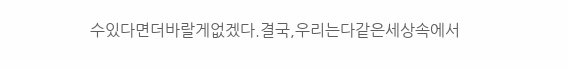수있다면더바랄게없겠다.결국,우리는다같은세상속에서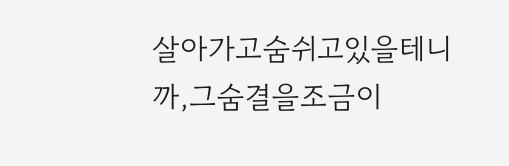살아가고숨쉬고있을테니까,그숨결을조금이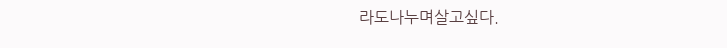라도나누며살고싶다.